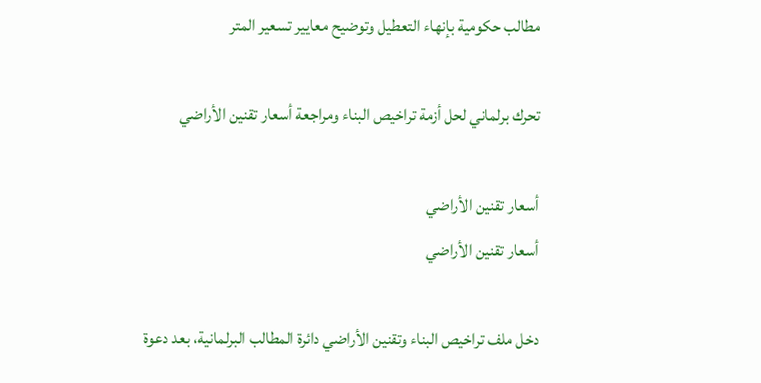مطالب حكومية بإنهاء التعطيل وتوضيح معايير تسعير المتر

تحرك برلماني لحل أزمة تراخيص البناء ومراجعة أسعار تقنين الأراضي

أسعار تقنين الأراضي
أسعار تقنين الأراضي

دخل ملف تراخيص البناء وتقنين الأراضي دائرة المطالب البرلمانية، بعد دعوة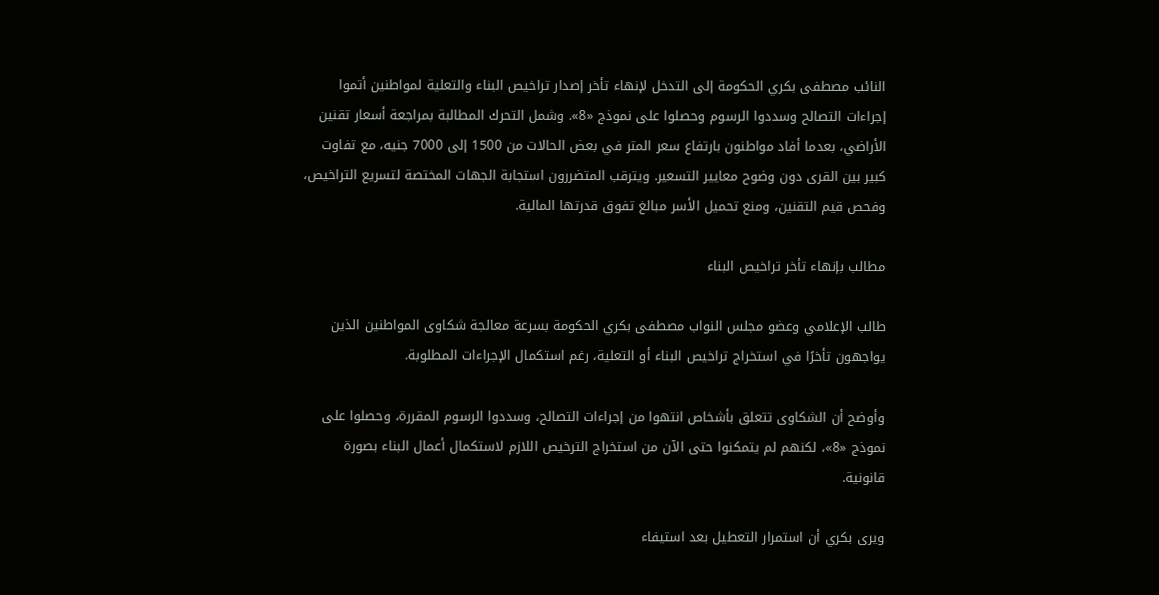النائب مصطفى بكري الحكومة إلى التدخل لإنهاء تأخر إصدار تراخيص البناء والتعلية لمواطنين أتموا إجراءات التصالح وسددوا الرسوم وحصلوا على نموذج «8». وشمل التحرك المطالبة بمراجعة أسعار تقنين الأراضي، بعدما أفاد مواطنون بارتفاع سعر المتر في بعض الحالات من 1500 إلى 7000 جنيه، مع تفاوت كبير بين القرى دون وضوح معايير التسعير. ويترقب المتضررون استجابة الجهات المختصة لتسريع التراخيص، وفحص قيم التقنين، ومنع تحميل الأسر مبالغ تفوق قدرتها المالية.

مطالب بإنهاء تأخر تراخيص البناء

طالب الإعلامي وعضو مجلس النواب مصطفى بكري الحكومة بسرعة معالجة شكاوى المواطنين الذين يواجهون تأخرًا في استخراج تراخيص البناء أو التعلية، رغم استكمال الإجراءات المطلوبة.

وأوضح أن الشكاوى تتعلق بأشخاص انتهوا من إجراءات التصالح، وسددوا الرسوم المقررة، وحصلوا على نموذج «8»، لكنهم لم يتمكنوا حتى الآن من استخراج الترخيص اللازم لاستكمال أعمال البناء بصورة قانونية.

ويرى بكري أن استمرار التعطيل بعد استيفاء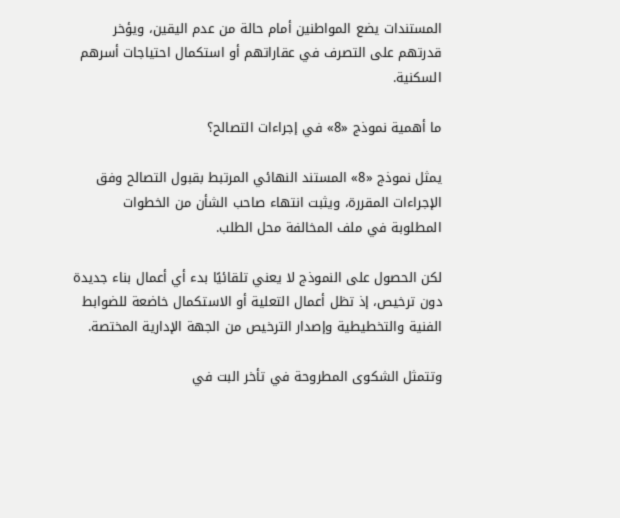المستندات يضع المواطنين أمام حالة من عدم اليقين، ويؤخر قدرتهم على التصرف في عقاراتهم أو استكمال احتياجات أسرهم السكنية.

ما أهمية نموذج «8» في إجراءات التصالح؟

يمثل نموذج «8» المستند النهائي المرتبط بقبول التصالح وفق الإجراءات المقررة، ويثبت انتهاء صاحب الشأن من الخطوات المطلوبة في ملف المخالفة محل الطلب.

لكن الحصول على النموذج لا يعني تلقائيًا بدء أي أعمال بناء جديدة دون ترخيص، إذ تظل أعمال التعلية أو الاستكمال خاضعة للضوابط الفنية والتخطيطية وإصدار الترخيص من الجهة الإدارية المختصة.

وتتمثل الشكوى المطروحة في تأخر البت في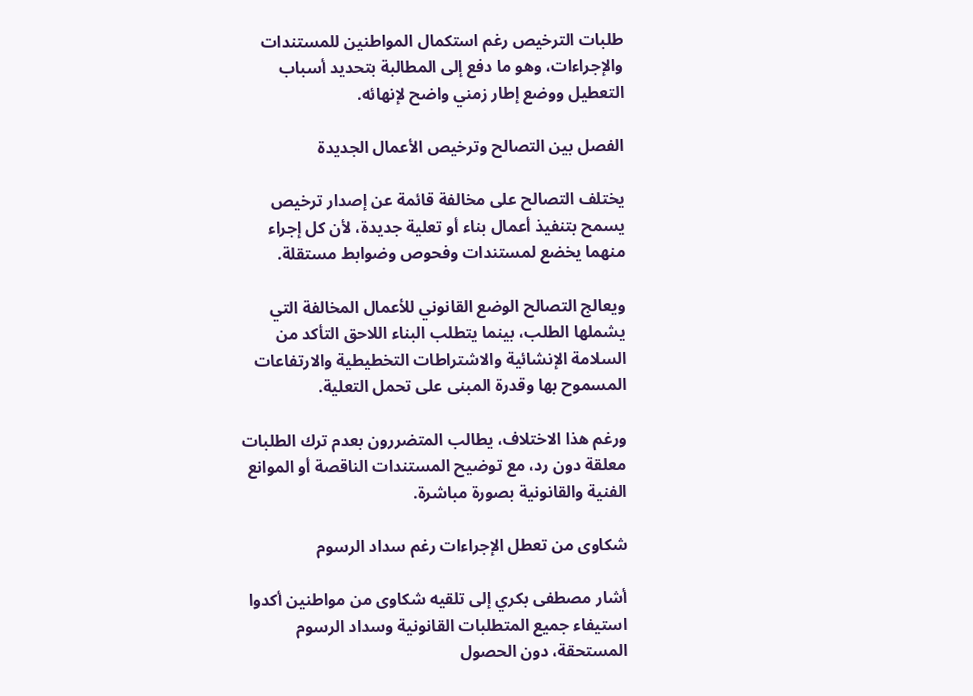طلبات الترخيص رغم استكمال المواطنين للمستندات والإجراءات، وهو ما دفع إلى المطالبة بتحديد أسباب التعطيل ووضع إطار زمني واضح لإنهائه.

الفصل بين التصالح وترخيص الأعمال الجديدة

يختلف التصالح على مخالفة قائمة عن إصدار ترخيص يسمح بتنفيذ أعمال بناء أو تعلية جديدة، لأن كل إجراء منهما يخضع لمستندات وفحوص وضوابط مستقلة.

ويعالج التصالح الوضع القانوني للأعمال المخالفة التي يشملها الطلب، بينما يتطلب البناء اللاحق التأكد من السلامة الإنشائية والاشتراطات التخطيطية والارتفاعات المسموح بها وقدرة المبنى على تحمل التعلية.

ورغم هذا الاختلاف، يطالب المتضررون بعدم ترك الطلبات معلقة دون رد، مع توضيح المستندات الناقصة أو الموانع الفنية والقانونية بصورة مباشرة.

شكاوى من تعطل الإجراءات رغم سداد الرسوم

أشار مصطفى بكري إلى تلقيه شكاوى من مواطنين أكدوا استيفاء جميع المتطلبات القانونية وسداد الرسوم المستحقة، دون الحصول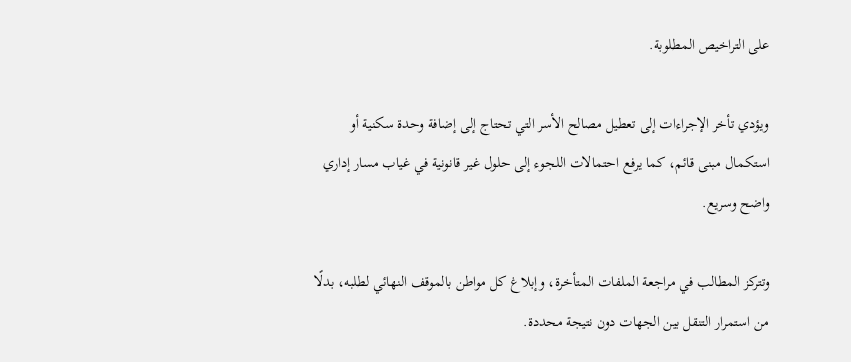على التراخيص المطلوبة.

ويؤدي تأخر الإجراءات إلى تعطيل مصالح الأسر التي تحتاج إلى إضافة وحدة سكنية أو استكمال مبنى قائم، كما يرفع احتمالات اللجوء إلى حلول غير قانونية في غياب مسار إداري واضح وسريع.

وتتركز المطالب في مراجعة الملفات المتأخرة، وإبلاغ كل مواطن بالموقف النهائي لطلبه، بدلًا من استمرار التنقل بين الجهات دون نتيجة محددة.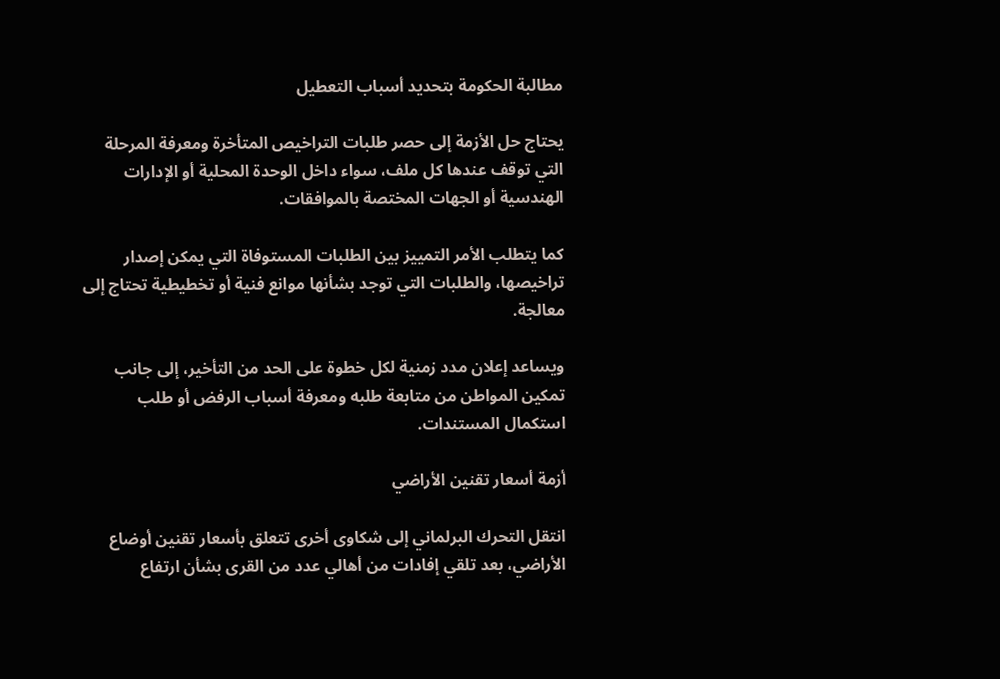مطالبة الحكومة بتحديد أسباب التعطيل

يحتاج حل الأزمة إلى حصر طلبات التراخيص المتأخرة ومعرفة المرحلة التي توقف عندها كل ملف، سواء داخل الوحدة المحلية أو الإدارات الهندسية أو الجهات المختصة بالموافقات.

كما يتطلب الأمر التمييز بين الطلبات المستوفاة التي يمكن إصدار تراخيصها، والطلبات التي توجد بشأنها موانع فنية أو تخطيطية تحتاج إلى معالجة.

ويساعد إعلان مدد زمنية لكل خطوة على الحد من التأخير، إلى جانب تمكين المواطن من متابعة طلبه ومعرفة أسباب الرفض أو طلب استكمال المستندات.

أزمة أسعار تقنين الأراضي

انتقل التحرك البرلماني إلى شكاوى أخرى تتعلق بأسعار تقنين أوضاع الأراضي، بعد تلقي إفادات من أهالي عدد من القرى بشأن ارتفاع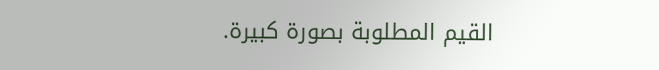القيم المطلوبة بصورة كبيرة.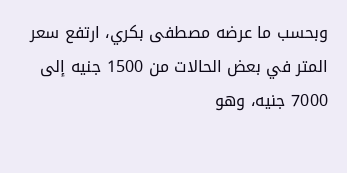وبحسب ما عرضه مصطفى بكري، ارتفع سعر المتر في بعض الحالات من 1500 جنيه إلى 7000 جنيه، وهو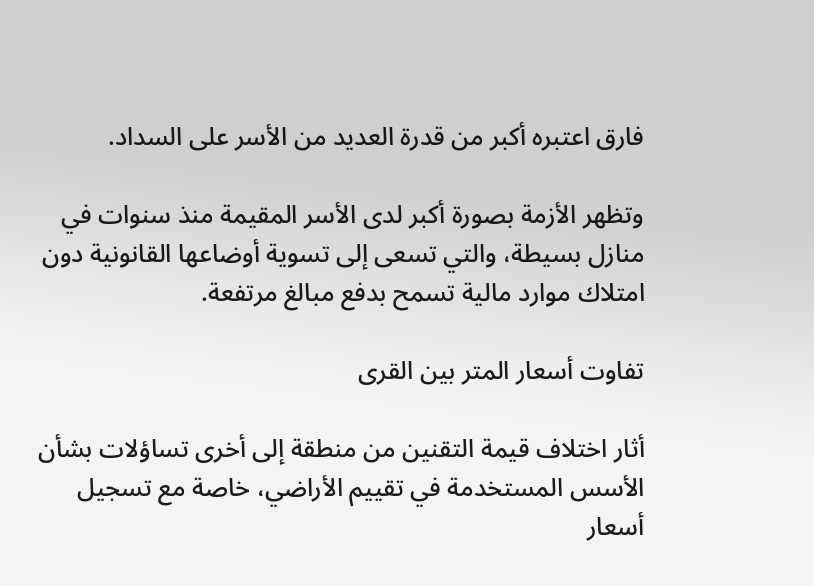فارق اعتبره أكبر من قدرة العديد من الأسر على السداد.

وتظهر الأزمة بصورة أكبر لدى الأسر المقيمة منذ سنوات في منازل بسيطة، والتي تسعى إلى تسوية أوضاعها القانونية دون امتلاك موارد مالية تسمح بدفع مبالغ مرتفعة.

تفاوت أسعار المتر بين القرى

أثار اختلاف قيمة التقنين من منطقة إلى أخرى تساؤلات بشأن الأسس المستخدمة في تقييم الأراضي، خاصة مع تسجيل أسعار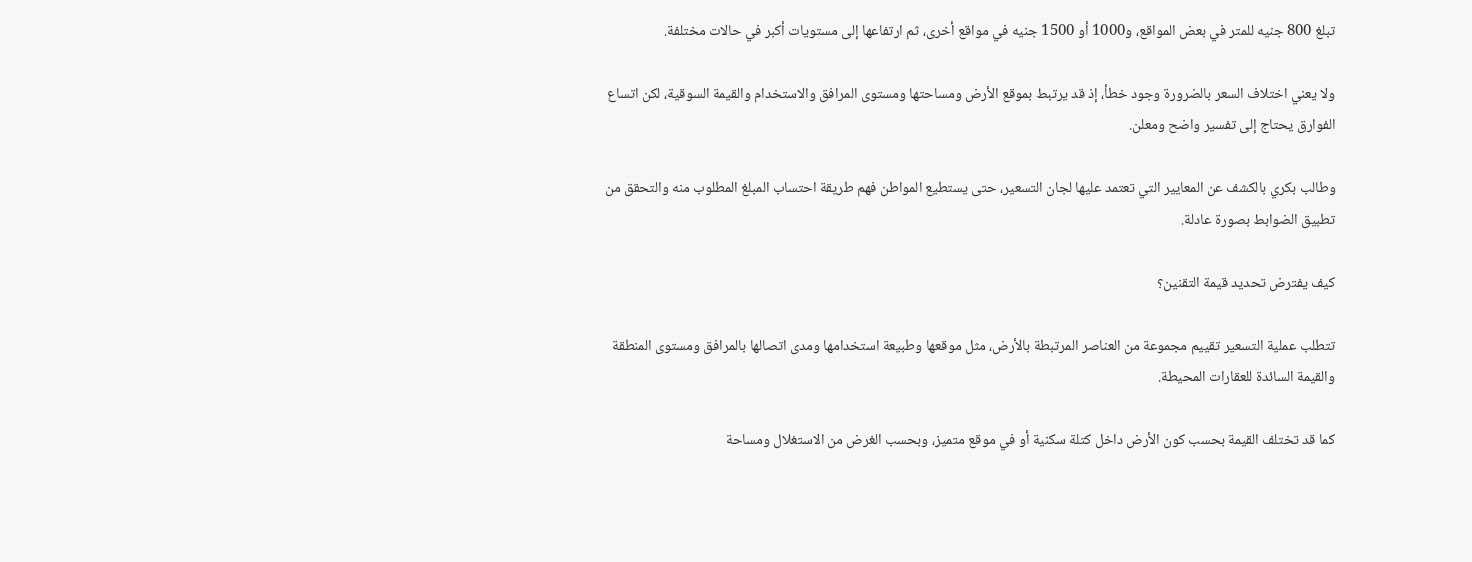تبلغ 800 جنيه للمتر في بعض المواقع، و1000 أو 1500 جنيه في مواقع أخرى، ثم ارتفاعها إلى مستويات أكبر في حالات مختلفة.

ولا يعني اختلاف السعر بالضرورة وجود خطأ، إذ قد يرتبط بموقع الأرض ومساحتها ومستوى المرافق والاستخدام والقيمة السوقية، لكن اتساع الفوارق يحتاج إلى تفسير واضح ومعلن.

وطالب بكري بالكشف عن المعايير التي تعتمد عليها لجان التسعير، حتى يستطيع المواطن فهم طريقة احتساب المبلغ المطلوب منه والتحقق من تطبيق الضوابط بصورة عادلة.

كيف يفترض تحديد قيمة التقنين؟

تتطلب عملية التسعير تقييم مجموعة من العناصر المرتبطة بالأرض، مثل موقعها وطبيعة استخدامها ومدى اتصالها بالمرافق ومستوى المنطقة والقيمة السائدة للعقارات المحيطة.

كما قد تختلف القيمة بحسب كون الأرض داخل كتلة سكنية أو في موقع متميز، وبحسب الغرض من الاستغلال ومساحة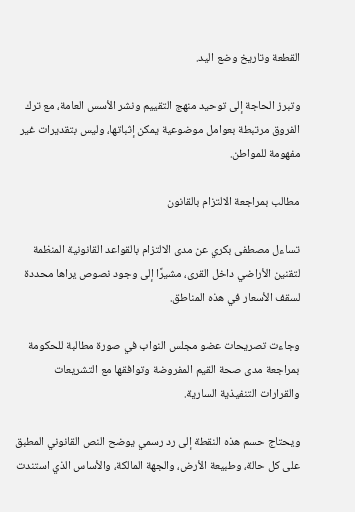القطعة وتاريخ وضع اليد.

وتبرز الحاجة إلى توحيد منهج التقييم ونشر الأسس العامة، مع ترك الفروق مرتبطة بعوامل موضوعية يمكن إثباتها، وليس بتقديرات غير مفهومة للمواطن.

مطالب بمراجعة الالتزام بالقانون

تساءل مصطفى بكري عن مدى الالتزام بالقواعد القانونية المنظمة لتقنين الأراضي داخل القرى، مشيرًا إلى وجود نصوص يراها محددة لسقف الأسعار في هذه المناطق.

وجاءت تصريحات عضو مجلس النواب في صورة مطالبة للحكومة بمراجعة مدى صحة القيم المفروضة وتوافقها مع التشريعات والقرارات التنفيذية السارية.

ويحتاج حسم هذه النقطة إلى رد رسمي يوضح النص القانوني المطبق على كل حالة، وطبيعة الأرض، والجهة المالكة، والأساس الذي استندت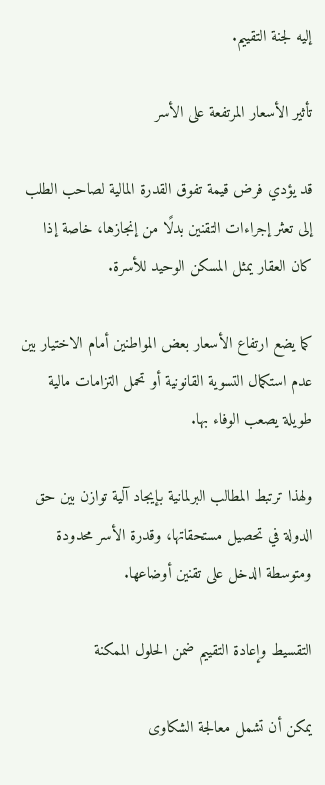إليه لجنة التقييم.

تأثير الأسعار المرتفعة على الأسر

قد يؤدي فرض قيمة تفوق القدرة المالية لصاحب الطلب إلى تعثر إجراءات التقنين بدلًا من إنجازها، خاصة إذا كان العقار يمثل المسكن الوحيد للأسرة.

كما يضع ارتفاع الأسعار بعض المواطنين أمام الاختيار بين عدم استكمال التسوية القانونية أو تحمل التزامات مالية طويلة يصعب الوفاء بها.

ولهذا ترتبط المطالب البرلمانية بإيجاد آلية توازن بين حق الدولة في تحصيل مستحقاتها، وقدرة الأسر محدودة ومتوسطة الدخل على تقنين أوضاعها.

التقسيط وإعادة التقييم ضمن الحلول الممكنة

يمكن أن تشمل معالجة الشكاوى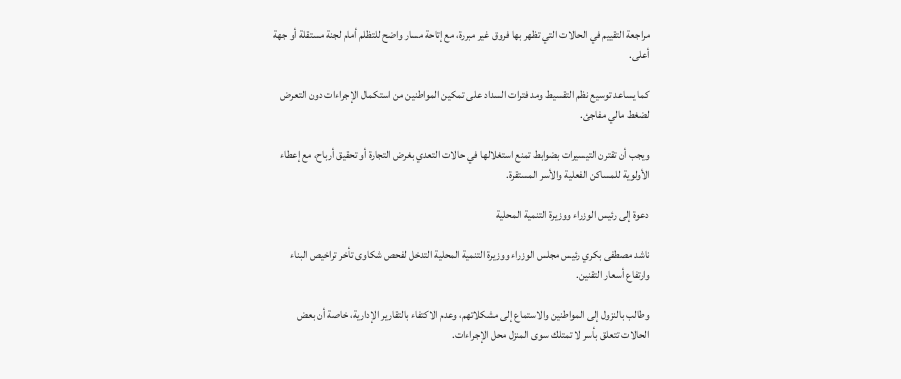مراجعة التقييم في الحالات التي تظهر بها فروق غير مبررة، مع إتاحة مسار واضح للتظلم أمام لجنة مستقلة أو جهة أعلى.

كما يساعد توسيع نظم التقسيط ومد فترات السداد على تمكين المواطنين من استكمال الإجراءات دون التعرض لضغط مالي مفاجئ.

ويجب أن تقترن التيسيرات بضوابط تمنع استغلالها في حالات التعدي بغرض التجارة أو تحقيق أرباح، مع إعطاء الأولوية للمساكن الفعلية والأسر المستقرة.

دعوة إلى رئيس الوزراء ووزيرة التنمية المحلية

ناشد مصطفى بكري رئيس مجلس الوزراء ووزيرة التنمية المحلية التدخل لفحص شكاوى تأخر تراخيص البناء وارتفاع أسعار التقنين.

وطالب بالنزول إلى المواطنين والاستماع إلى مشكلاتهم، وعدم الاكتفاء بالتقارير الإدارية، خاصة أن بعض الحالات تتعلق بأسر لا تمتلك سوى المنزل محل الإجراءات.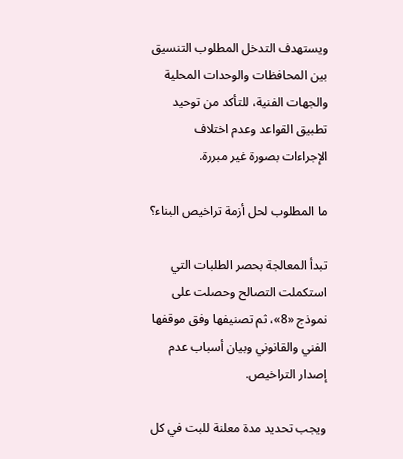ويستهدف التدخل المطلوب التنسيق بين المحافظات والوحدات المحلية والجهات الفنية، للتأكد من توحيد تطبيق القواعد وعدم اختلاف الإجراءات بصورة غير مبررة.

ما المطلوب لحل أزمة تراخيص البناء؟

تبدأ المعالجة بحصر الطلبات التي استكملت التصالح وحصلت على نموذج «8»، ثم تصنيفها وفق موقفها الفني والقانوني وبيان أسباب عدم إصدار التراخيص.

ويجب تحديد مدة معلنة للبت في كل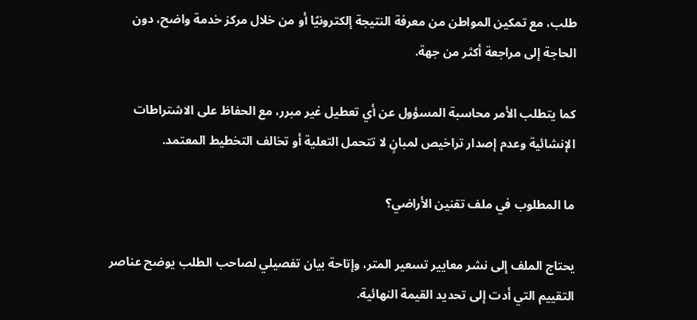طلب، مع تمكين المواطن من معرفة النتيجة إلكترونيًا أو من خلال مركز خدمة واضح، دون الحاجة إلى مراجعة أكثر من جهة.

كما يتطلب الأمر محاسبة المسؤول عن أي تعطيل غير مبرر، مع الحفاظ على الاشتراطات الإنشائية وعدم إصدار تراخيص لمبانٍ لا تتحمل التعلية أو تخالف التخطيط المعتمد.

ما المطلوب في ملف تقنين الأراضي؟

يحتاج الملف إلى نشر معايير تسعير المتر، وإتاحة بيان تفصيلي لصاحب الطلب يوضح عناصر التقييم التي أدت إلى تحديد القيمة النهائية.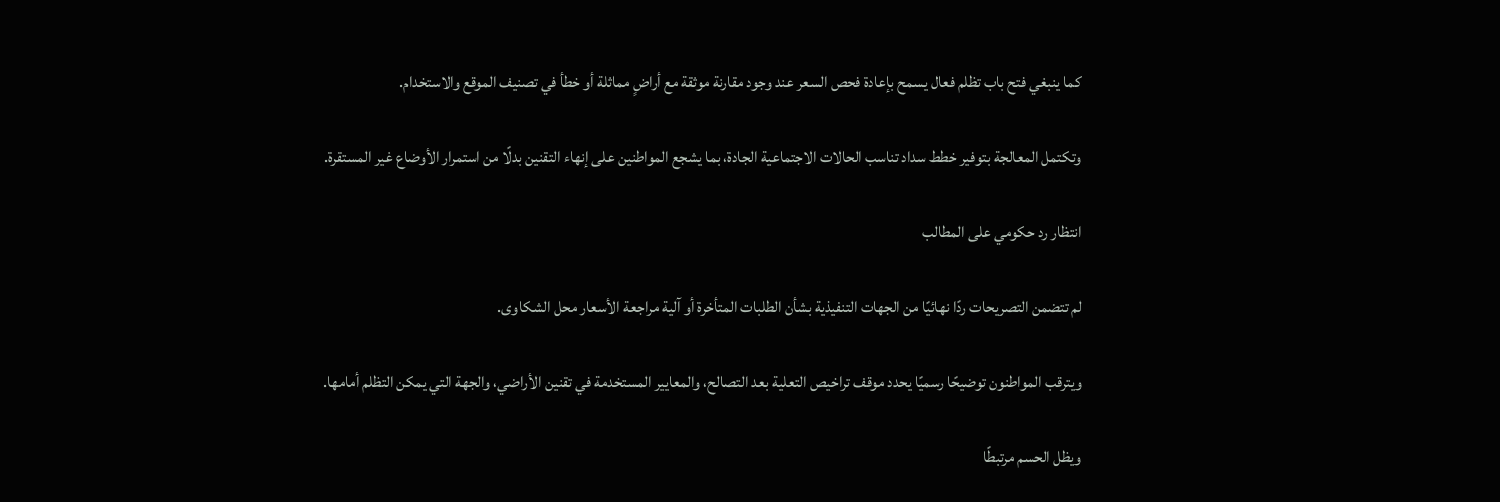كما ينبغي فتح باب تظلم فعال يسمح بإعادة فحص السعر عند وجود مقارنة موثقة مع أراضٍ مماثلة أو خطأ في تصنيف الموقع والاستخدام.

وتكتمل المعالجة بتوفير خطط سداد تناسب الحالات الاجتماعية الجادة، بما يشجع المواطنين على إنهاء التقنين بدلًا من استمرار الأوضاع غير المستقرة.

انتظار رد حكومي على المطالب

لم تتضمن التصريحات ردًا نهائيًا من الجهات التنفيذية بشأن الطلبات المتأخرة أو آلية مراجعة الأسعار محل الشكاوى.

ويترقب المواطنون توضيحًا رسميًا يحدد موقف تراخيص التعلية بعد التصالح، والمعايير المستخدمة في تقنين الأراضي، والجهة التي يمكن التظلم أمامها.

ويظل الحسم مرتبطًا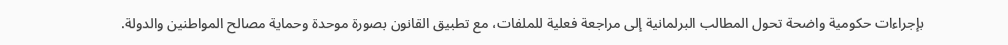بإجراءات حكومية واضحة تحول المطالب البرلمانية إلى مراجعة فعلية للملفات، مع تطبيق القانون بصورة موحدة وحماية مصالح المواطنين والدولة.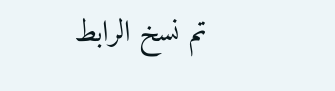تم نسخ الرابط